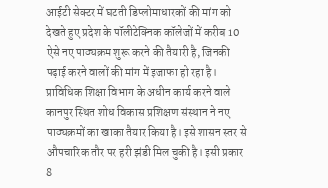आईटी सेक्टर में घटती डिप्लोमाधारकों की मांग को देखते हुए प्रदेश के पॉलीटेक्निक कॉलेजों में करीब 10 ऐसे नए पाठ्यक्रम शुरू करने की तैयारी है, जिनकी पढ़ाई करने वालों की मांग में इजाफा हो रहा है।
प्राविधिक शिक्षा विभाग के अधीन कार्य करने वाले कानपुर स्थित शोध विकास प्रशिक्षण संस्थान ने नए पाठ्यक्रमों का खाका तैयार किया है। इसे शासन स्तर से औपचारिक तौर पर हरी झंडी मिल चुकी है। इसी प्रकार 8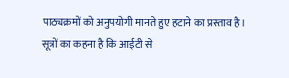पाठ्यक्रमों को अनुपयोगी मानते हुए हटाने का प्रस्ताव है।
सूत्रों का कहना है कि आईटी से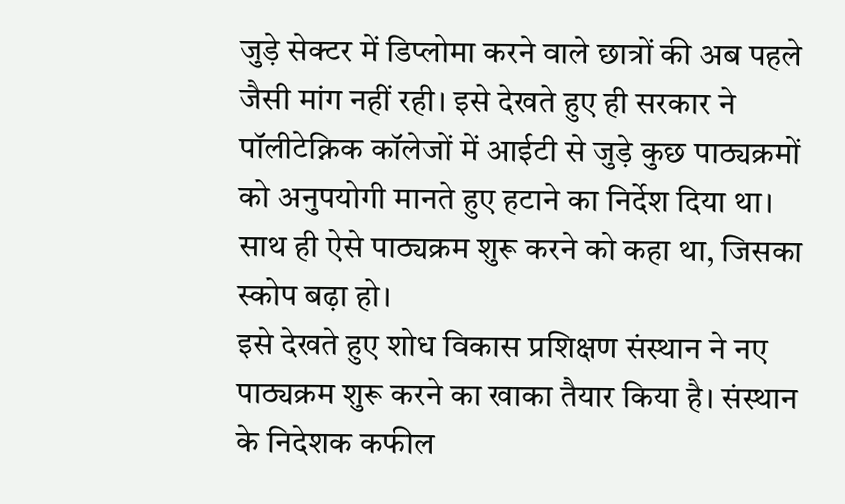जुड़े सेक्टर में डिप्लोमा करने वाले छात्रों की अब पहले जैसी मांग नहीं रही। इसे देखते हुए ही सरकार ने पॉलीटेक्निक कॉलेजों में आईटी से जुड़े कुछ पाठ्यक्रमों को अनुपयोगी मानते हुए हटाने का निर्देश दिया था। साथ ही ऐसे पाठ्यक्रम शुरू करने को कहा था, जिसका स्कोप बढ़ा हो।
इसे देखते हुए शोध विकास प्रशिक्षण संस्थान ने नए पाठ्यक्रम शुरू करने का खाका तैयार किया है। संस्थान के निदेशक कफील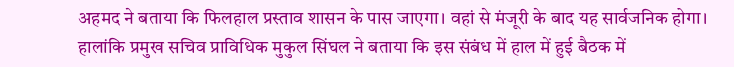अहमद ने बताया कि फिलहाल प्रस्ताव शासन के पास जाएगा। वहां से मंजूरी के बाद यह सार्वजनिक होगा।
हालांकि प्रमुख सचिव प्राविधिक मुकुल सिंघल ने बताया कि इस संबंध में हाल में हुई बैठक में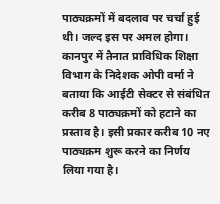पाठ्यक्रमों में बदलाव पर चर्चा हुई थी। जल्द इस पर अमल होगा। कानपुर में तैनात प्राविधिक शिक्षा विभाग के निदेशक ओपी वर्मा ने बताया कि आईटी सेक्टर से संबंधित करीब 8 पाठ्यक्रमों को हटाने का प्रस्ताव है। इसी प्रकार करीब 10 नए पाठ्यक्रम शुरू करने का निर्णय लिया गया है।